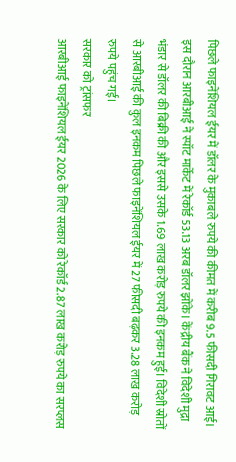पिछले फाइनेंशियल ईयर में डॉलर के मुकाबले रुपये की कीमत में करीब 9.5 फीसदी गिरावट आई। इस दौरान आरबीआई ने स्पॉट मार्केट में रेकॉर्ड 53.13 अरब डॉलर झोंके। केंद्रीय बैंक ने विदेशी मुद्रा भंडार से डॉलर की बिक्री की और इससे उसके 1.69 लाख करोड़ रुपये की इनकम हुई। विदेशी स्रोतों से आरबीआई की कुल इनकम पिछले फाइनेंशियल ईयर में 27 फीसदी बढ़कर 3.28 लाख करोड़ रुपये पहुंच गई।
सरकार को ट्रांसफर
आरबीआई फाइनेंशियल ईयर 2026 के लिए सरकार को रेकॉर्ड 2.87 लाख करोड़ रुपये का सरप्लस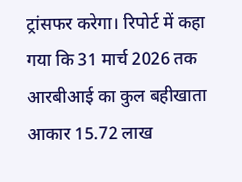ट्रांसफर करेगा। रिपोर्ट में कहा गया कि 31 मार्च 2026 तक आरबीआई का कुल बहीखाता आकार 15.72 लाख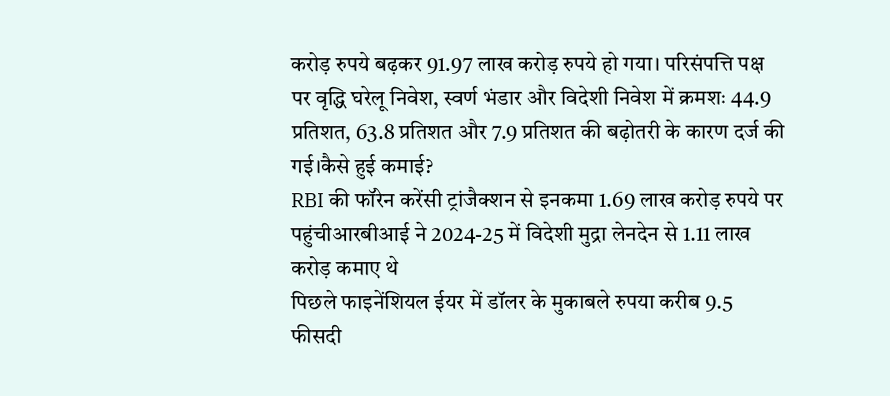करोड़ रुपये बढ़कर 91.97 लाख करोड़ रुपये हो गया। परिसंपत्ति पक्ष पर वृद्धि घरेलू निवेश, स्वर्ण भंडार और विदेशी निवेश में क्रमशः 44.9 प्रतिशत, 63.8 प्रतिशत और 7.9 प्रतिशत की बढ़ोतरी के कारण दर्ज की गई।कैसे हुई कमाई?
RBI की फॉरेन करेंसी ट्रांजैक्शन से इनकमा 1.69 लाख करोड़ रुपये पर पहुंचीआरबीआई ने 2024-25 में विदेशी मुद्रा लेनदेन से 1.11 लाख करोड़ कमाए थे
पिछले फाइनेंशियल ईयर में डॉलर के मुकाबले रुपया करीब 9.5 फीसदी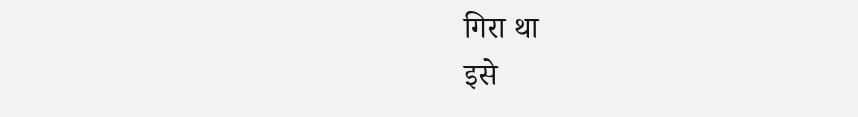गिरा था
इसे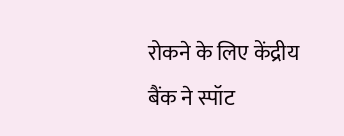रोकने के लिए केंद्रीय बैंक ने स्पॉट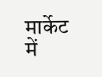मार्केट में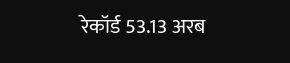रेकॉर्ड 53.13 अरब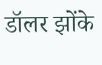डॉलर झोंके